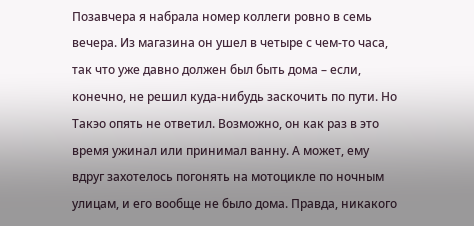Позавчера я набрала номер коллеги ровно в семь вечера. Из магазина он ушел в четыре с чем-то часа, так что уже давно должен был быть дома – если, конечно, не решил куда-нибудь заскочить по пути. Но Такэо опять не ответил. Возможно, он как раз в это время ужинал или принимал ванну. А может, ему вдруг захотелось погонять на мотоцикле по ночным улицам, и его вообще не было дома. Правда, никакого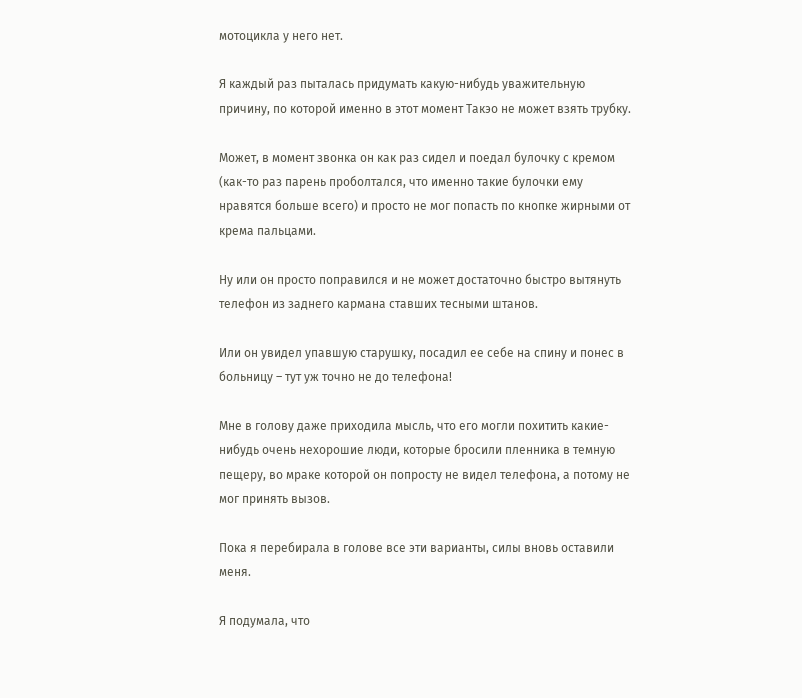мотоцикла у него нет.

Я каждый раз пыталась придумать какую-нибудь уважительную причину, по которой именно в этот момент Такэо не может взять трубку.

Может, в момент звонка он как раз сидел и поедал булочку с кремом (как-то раз парень проболтался, что именно такие булочки ему нравятся больше всего) и просто не мог попасть по кнопке жирными от крема пальцами.

Ну или он просто поправился и не может достаточно быстро вытянуть телефон из заднего кармана ставших тесными штанов.

Или он увидел упавшую старушку, посадил ее себе на спину и понес в больницу – тут уж точно не до телефона!

Мне в голову даже приходила мысль, что его могли похитить какие-нибудь очень нехорошие люди, которые бросили пленника в темную пещеру, во мраке которой он попросту не видел телефона, а потому не мог принять вызов.

Пока я перебирала в голове все эти варианты, силы вновь оставили меня.

Я подумала, что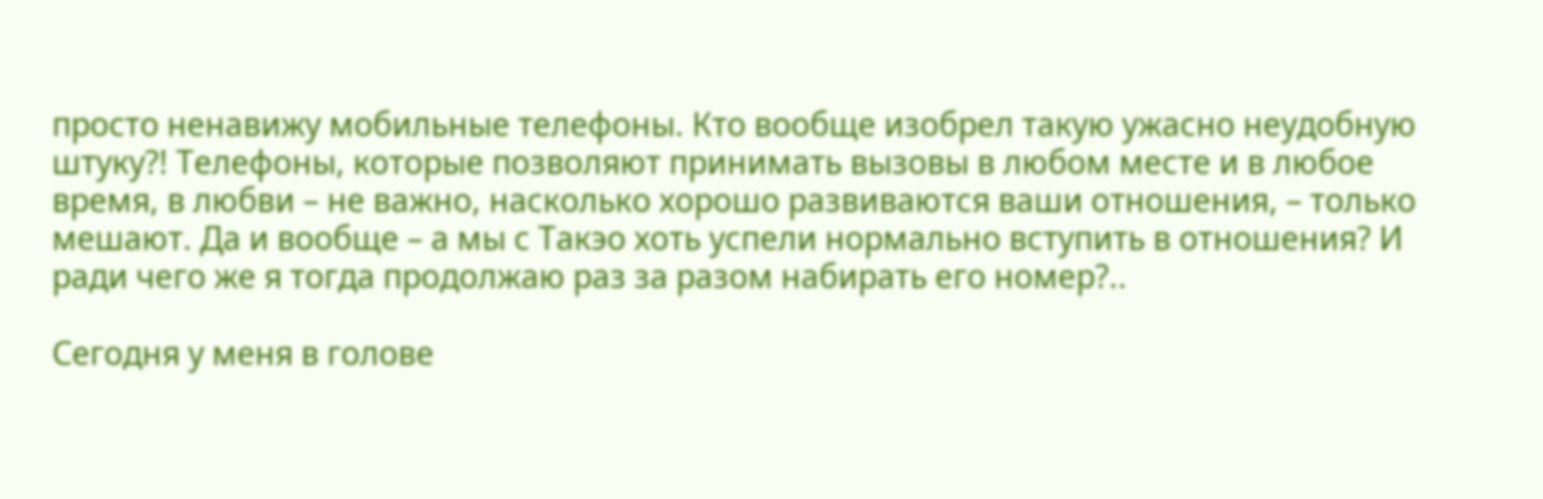просто ненавижу мобильные телефоны. Кто вообще изобрел такую ужасно неудобную штуку?! Телефоны, которые позволяют принимать вызовы в любом месте и в любое время, в любви – не важно, насколько хорошо развиваются ваши отношения, – только мешают. Да и вообще – а мы с Такэо хоть успели нормально вступить в отношения? И ради чего же я тогда продолжаю раз за разом набирать его номер?..

Сегодня у меня в голове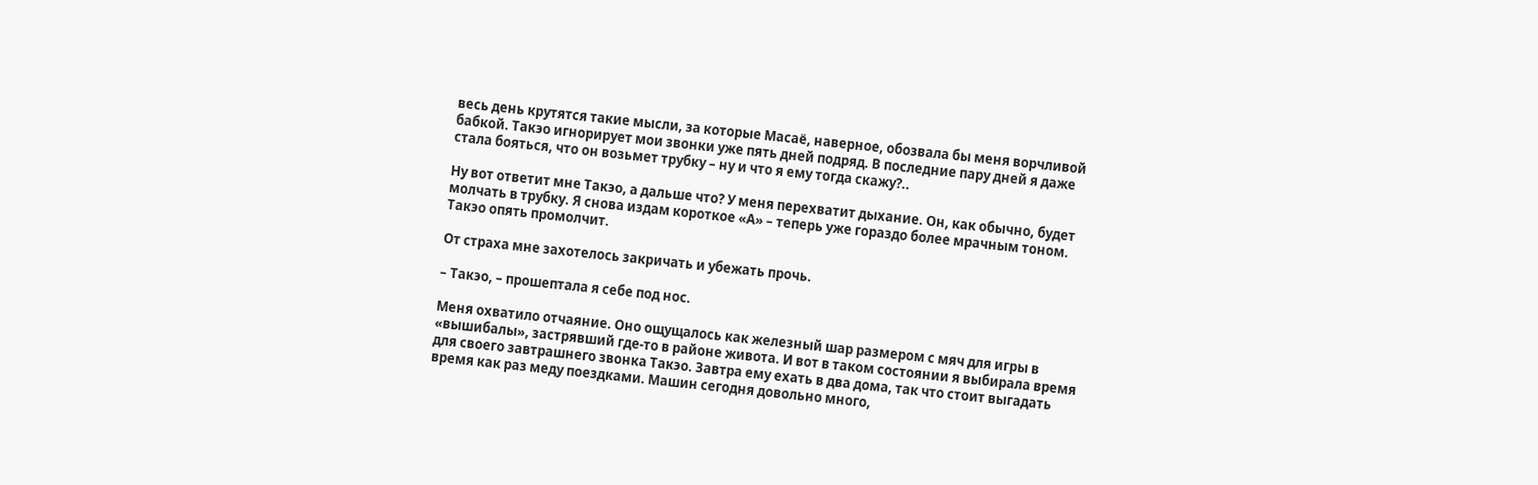весь день крутятся такие мысли, за которые Масаё, наверное, обозвала бы меня ворчливой бабкой. Такэо игнорирует мои звонки уже пять дней подряд. В последние пару дней я даже стала бояться, что он возьмет трубку – ну и что я ему тогда скажу?..

Ну вот ответит мне Такэо, а дальше что? У меня перехватит дыхание. Он, как обычно, будет молчать в трубку. Я снова издам короткое «А» – теперь уже гораздо более мрачным тоном. Такэо опять промолчит.

От страха мне захотелось закричать и убежать прочь.

– Такэо, – прошептала я себе под нос.

Меня охватило отчаяние. Оно ощущалось как железный шар размером с мяч для игры в «вышибалы», застрявший где-то в районе живота. И вот в таком состоянии я выбирала время для своего завтрашнего звонка Такэо. Завтра ему ехать в два дома, так что стоит выгадать время как раз меду поездками. Машин сегодня довольно много,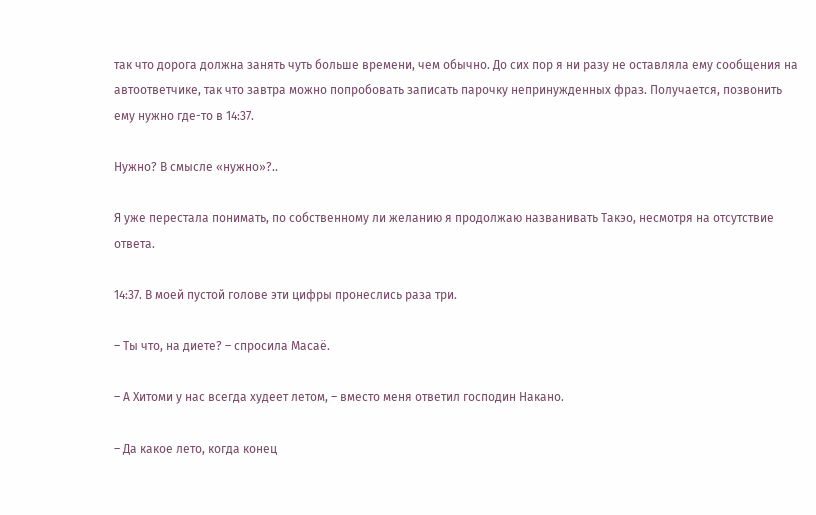так что дорога должна занять чуть больше времени, чем обычно. До сих пор я ни разу не оставляла ему сообщения на автоответчике, так что завтра можно попробовать записать парочку непринужденных фраз. Получается, позвонить ему нужно где-то в 14:37.

Нужно? В смысле «нужно»?..

Я уже перестала понимать, по собственному ли желанию я продолжаю названивать Такэо, несмотря на отсутствие ответа.

14:37. В моей пустой голове эти цифры пронеслись раза три.

– Ты что, на диете? – спросила Масаё.

– А Хитоми у нас всегда худеет летом, – вместо меня ответил господин Накано.

– Да какое лето, когда конец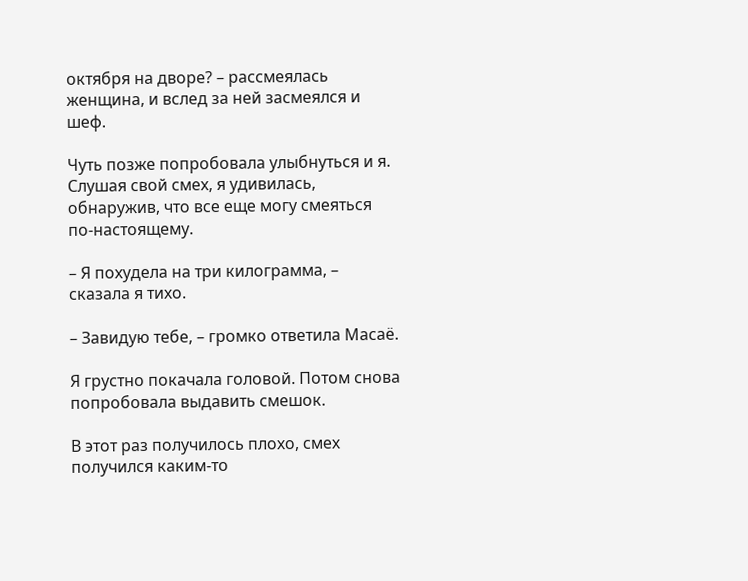октября на дворе? – рассмеялась женщина, и вслед за ней засмеялся и шеф.

Чуть позже попробовала улыбнуться и я. Слушая свой смех, я удивилась, обнаружив, что все еще могу смеяться по-настоящему.

– Я похудела на три килограмма, – сказала я тихо.

– Завидую тебе, – громко ответила Масаё.

Я грустно покачала головой. Потом снова попробовала выдавить смешок.

В этот раз получилось плохо, смех получился каким-то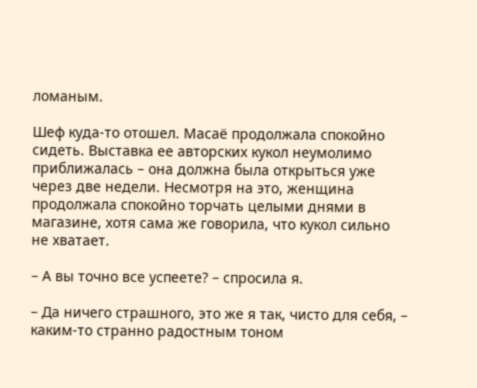ломаным.

Шеф куда-то отошел. Масаё продолжала спокойно сидеть. Выставка ее авторских кукол неумолимо приближалась – она должна была открыться уже через две недели. Несмотря на это, женщина продолжала спокойно торчать целыми днями в магазине, хотя сама же говорила, что кукол сильно не хватает.

– А вы точно все успеете? – спросила я.

– Да ничего страшного, это же я так, чисто для себя, – каким-то странно радостным тоном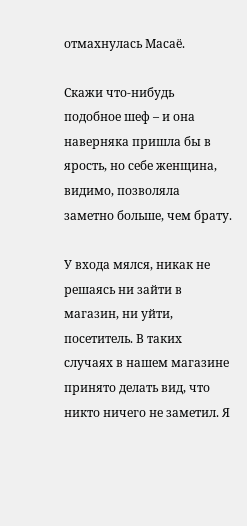отмахнулась Масаё.

Скажи что-нибудь подобное шеф – и она наверняка пришла бы в ярость, но себе женщина, видимо, позволяла заметно больше, чем брату.

У входа мялся, никак не решаясь ни зайти в магазин, ни уйти, посетитель. В таких случаях в нашем магазине принято делать вид, что никто ничего не заметил. Я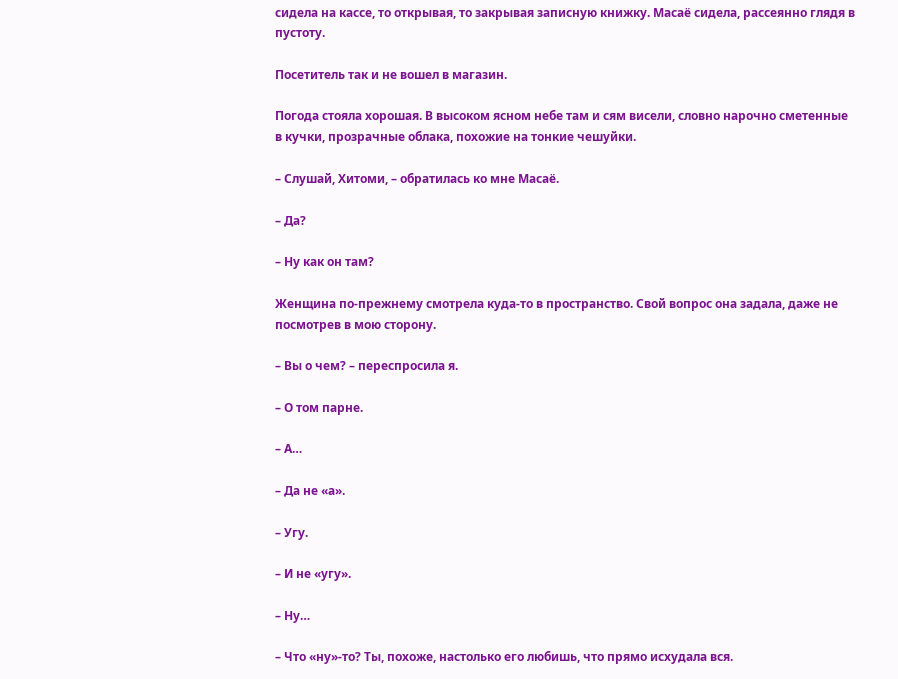сидела на кассе, то открывая, то закрывая записную книжку. Масаё сидела, рассеянно глядя в пустоту.

Посетитель так и не вошел в магазин.

Погода стояла хорошая. В высоком ясном небе там и сям висели, словно нарочно сметенные в кучки, прозрачные облака, похожие на тонкие чешуйки.

– Слушай, Хитоми, – обратилась ко мне Масаё.

– Да?

– Ну как он там?

Женщина по-прежнему смотрела куда-то в пространство. Свой вопрос она задала, даже не посмотрев в мою сторону.

– Вы о чем? – переспросила я.

– О том парне.

– А…

– Да не «а».

– Угу.

– И не «угу».

– Ну…

– Что «ну»-то? Ты, похоже, настолько его любишь, что прямо исхудала вся.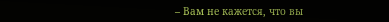– Вам не кажется, что вы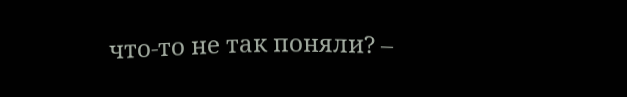что-то не так поняли? –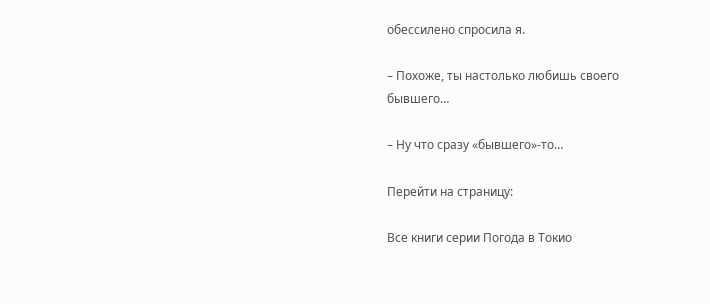обессилено спросила я.

– Похоже, ты настолько любишь своего бывшего…

– Ну что сразу «бывшего»-то…

Перейти на страницу:

Все книги серии Погода в Токио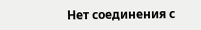Нет соединения с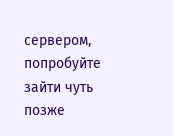сервером, попробуйте зайти чуть позже